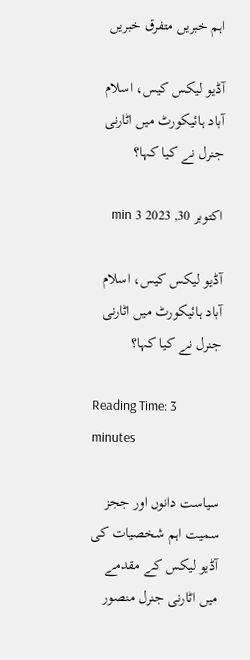اہم خبریں متفرق خبریں

آڈیو لیکس کیس، اسلام آباد ہائیکورٹ میں اٹارنی جنرل نے کیا کہا؟

اکتوبر 30, 2023 3 min

آڈیو لیکس کیس، اسلام آباد ہائیکورٹ میں اٹارنی جنرل نے کیا کہا؟

Reading Time: 3 minutes

سیاست دانوں اور ججز سمیت اہم شخصیات کی آڈیو لیکس کے مقدمے میں اٹارنی جنرل منصور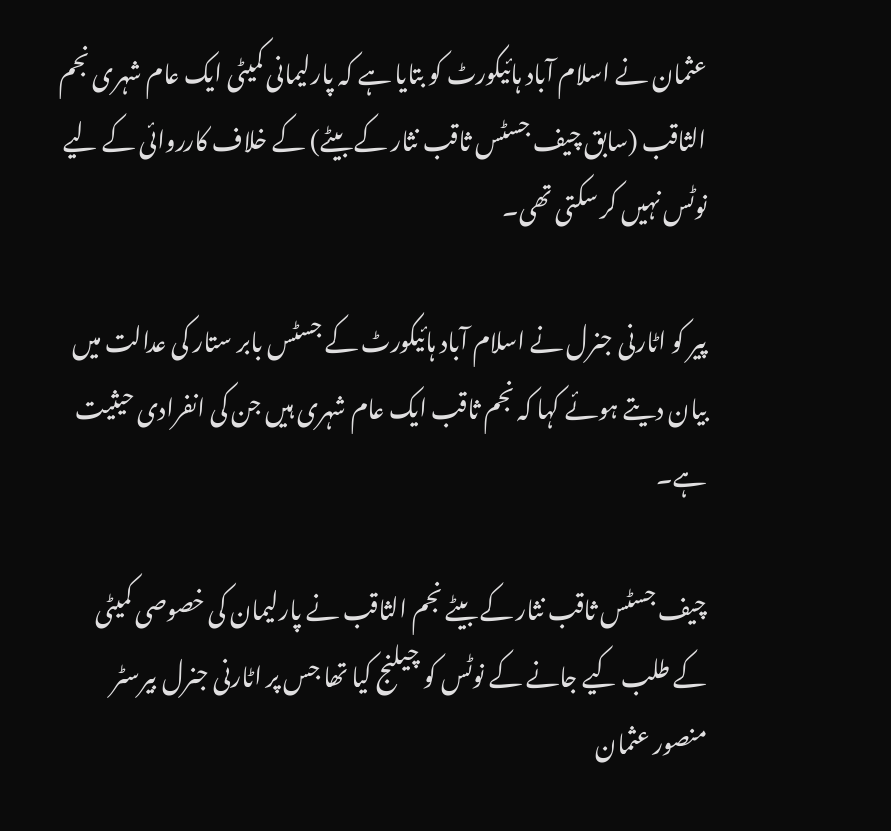عثمان نے اسلام آباد ہائیکورٹ کو بتایا ہے کہ پارلیمانی کمیٹی ایک عام شہری نجم الثاقب (سابق چیف جسٹس ثاقب نثار کے بیٹے) کے خلاف کارروائی کے لیے نوٹس نہیں کر سکتی تھی۔

پیر کو اٹارنی جنرل نے اسلام آباد ہائیکورٹ کے جسٹس بابر ستار کی عدالت میں بیان دیتے ہوئے کہا کہ نجم ثاقب ایک عام شہری ہیں جن کی انفرادی حیثیت ہے۔

چیف جسٹس ثاقب نثار کے بیٹے نجم الثاقب نے پارلیمان کی خصوصی کمیٹی کے طلب کیے جانے کے نوٹس کو چیلنج کیا تھا جس پر اٹارنی جنرل بیرسٹر منصور عثمان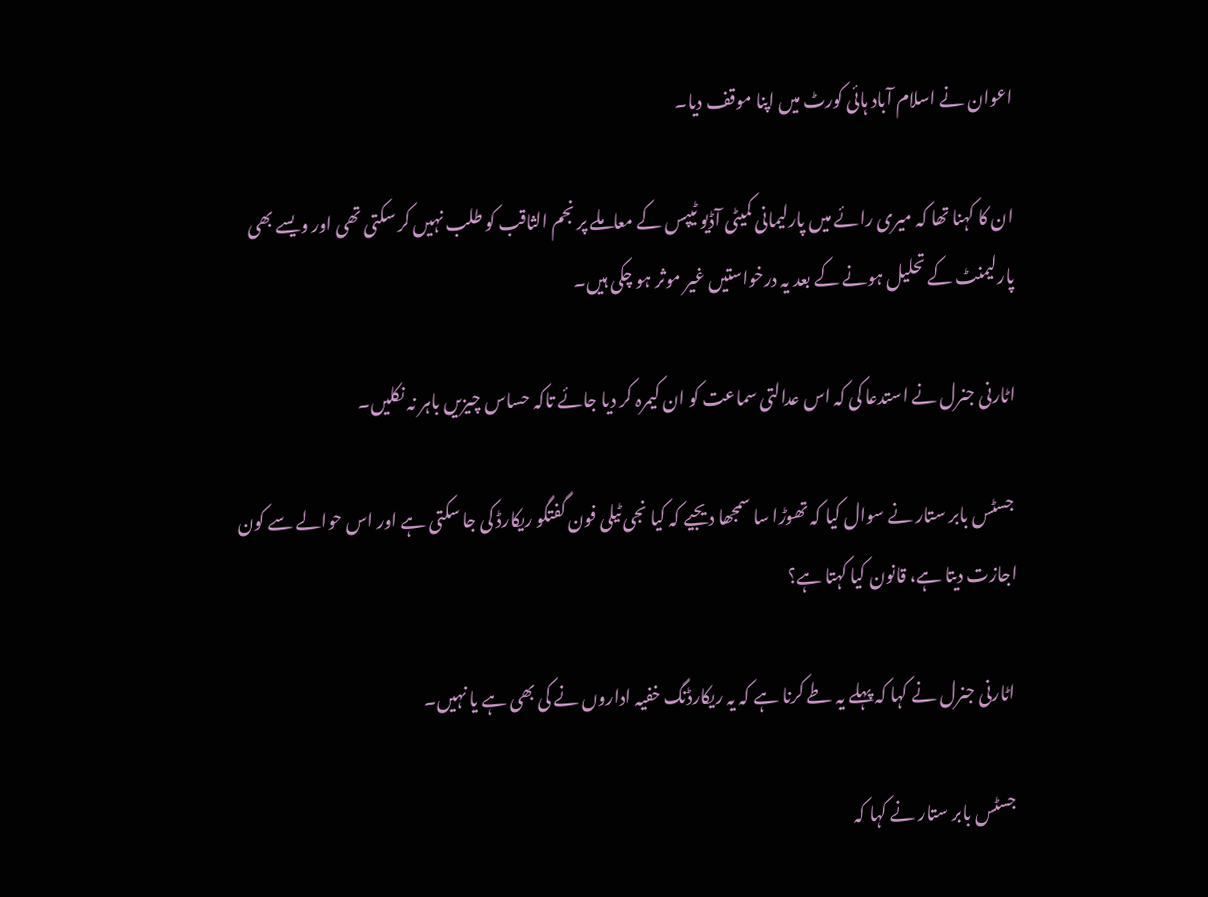اعوان نے اسلام آباد ہائی کورٹ میں اپنا موقف دیا۔

ان کا کہنا تھا کہ میری رائے میں پارلیمانی کمیٹی آڈیو ٹیپس کے معاملے پر نجم الثاقب کو طلب نہیں کر سکتی تھی اور ویسے بھی پارلیمنٹ کے تحلیل ہونے کے بعد یہ درخواستیں غیر موثر ہو چکی ہیں۔

اٹارنی جنرل نے استدعا کی کہ اس عدالتی سماعت کو ان کیمرہ کر دیا جائے تاکہ حساس چیزیں باہر نہ نکلیں۔

 جسٹس بابر ستار نے سوال کیا کہ تھوڑا سا سمجھا دیجیے کہ کیا نجی ٹیلی فون گفتگو ریکارڈ کی جا سکتی ہے اور اس حوالے سے کون اجازت دیتا ہے، قانون کیا کہتا ہے؟

 اٹارنی جنرل نے کہا کہ پہلے یہ طے کرنا ہے کہ یہ ریکارڈنگ خفیہ اداروں نے کی بھی ہے یا نہیں۔

 جسٹس بابر ستار نے کہا کہ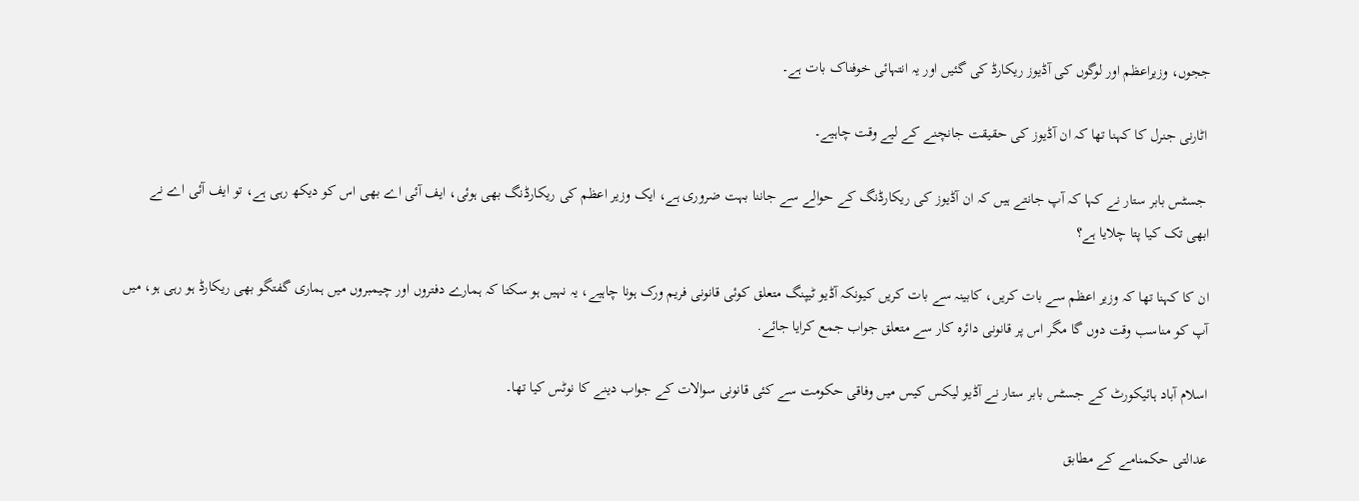ججوں، وزیراعظم اور لوگوں کی آڈیوز ریکارڈ کی گئیں اور یہ انتہائی خوفناک بات ہے۔

 اٹارنی جنرل کا کہنا تھا کہ ان آڈیوز کی حقیقت جانچنے کے لیے وقت چاہیے۔

 جسٹس بابر ستار نے کہا کہ آپ جانتے ہیں کہ ان آڈیوز کی ریکارڈنگ کے حوالے سے جاننا بہت ضروری ہے، ایک وزیر اعظم کی ریکارڈنگ بھی ہوئی، ایف آئی اے بھی اس کو دیکھ رہی ہے، تو ایف آئی اے نے ابھی تک کیا پتا چلایا ہے؟

ان کا کہنا تھا کہ وزیر اعظم سے بات کریں، کابینہ سے بات کریں کیونکہ آڈیو ٹیپنگ متعلق کوئی قانونی فریم ورک ہونا چاہیے، یہ نہیں ہو سکتا کہ ہمارے دفتروں اور چیمبروں میں ہماری گفتگو بھی ریکارڈ ہو رہی ہو، میں آپ کو مناسب وقت دوں گا مگر اس پر قانونی دائرہ کار سے متعلق جواب جمع کرایا جائے.

اسلام آباد ہائیکورٹ کے جسٹس بابر ستار نے آڈیو لیکس کیس میں وفاقی حکومت سے کئی قانونی سوالات کے جواب دینے کا نوٹس کیا تھا۔

عدالتی حکمنامے کے مطابق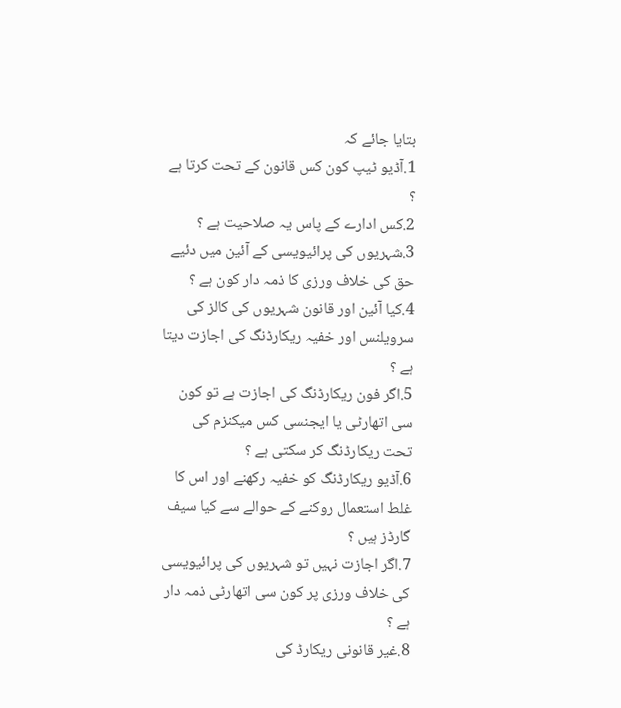بتایا جائے کہ
1.آڈیو ٹیپ کون کس قانون کے تحت کرتا ہے ؟
2.کس ادارے کے پاس یہ صلاحیت ہے ؟
3.شہریوں کی پرائیویسی کے آئین میں دئیے حق کی خلاف ورزی کا ذمہ دار کون ہے ؟
4.کیا آئین اور قانون شہریوں کی کالز کی سرویلنس اور خفیہ ریکارڈنگ کی اجازت دیتا ہے ؟
5.اگر فون ریکارڈنگ کی اجازت ہے تو کون سی اتھارٹی یا ایجنسی کس میکنزم کی تحت ریکارڈنگ کر سکتی ہے ؟
6.آڈیو ریکارڈنگ کو خفیہ رکھنے اور اس کا غلط استعمال روکنے کے حوالے سے کیا سیف گارڈز ہیں ؟
7.اگر اجازت نہیں تو شہریوں کی پرائیویسی کی خلاف ورزی پر کون سی اتھارٹی ذمہ دار ہے ؟
8.غیر قانونی ریکارڈ کی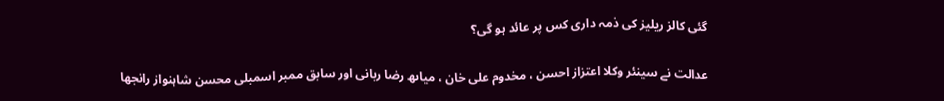گئی کالز ریلیز کی ذمہ داری کس پر عائد ہو گی؟

عدالت نے سینئر وکلا اعتزاز احسن ، مخدوم علی خان ، میاںھ رضا ربانی اور سابق ممبر اسمبلی محسن شاہنواز رانجھا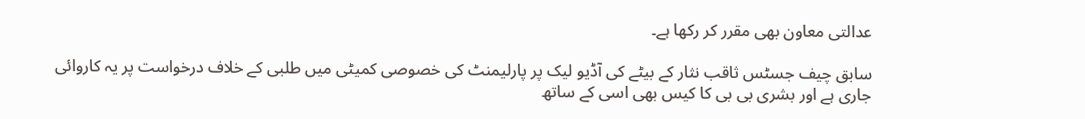عدالتی معاون بھی مقرر کر رکھا ہے۔

سابق چیف جسٹس ثاقب نثار کے بیٹے کی آڈیو لیک پر پارلیمنٹ کی خصوصی کمیٹی میں طلبی کے خلاف درخواست پر یہ کاروائی جاری ہے اور بشری بی بی کا کیس بھی اسی کے ساتھ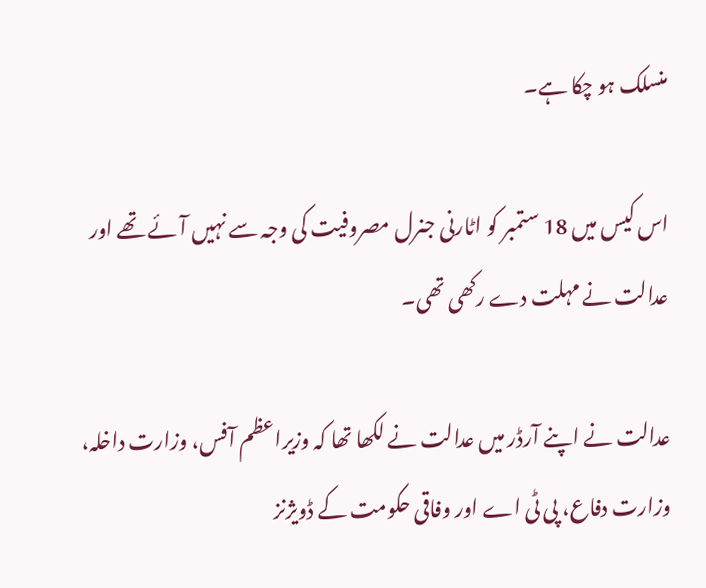منسلک ہو چکا ہے۔

اس کیس میں 18 ستمبر کو اٹارنی جنرل مصروفیت کی وجہ سے نہیں آئے تھے اور عدالت نے مہلت دے رکھی تھی۔

عدالت نے اپنے آرڈر میں عدالت نے لکھا تھا کہ وزیراعظم آفس، وزارت داخلہ، وزارت دفاع، پی ٹی اے اور وفاقی حکومت کے ڈویژنز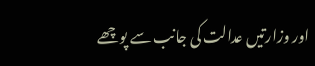اور وزارتیں عدالت کی جانب سے پوچھے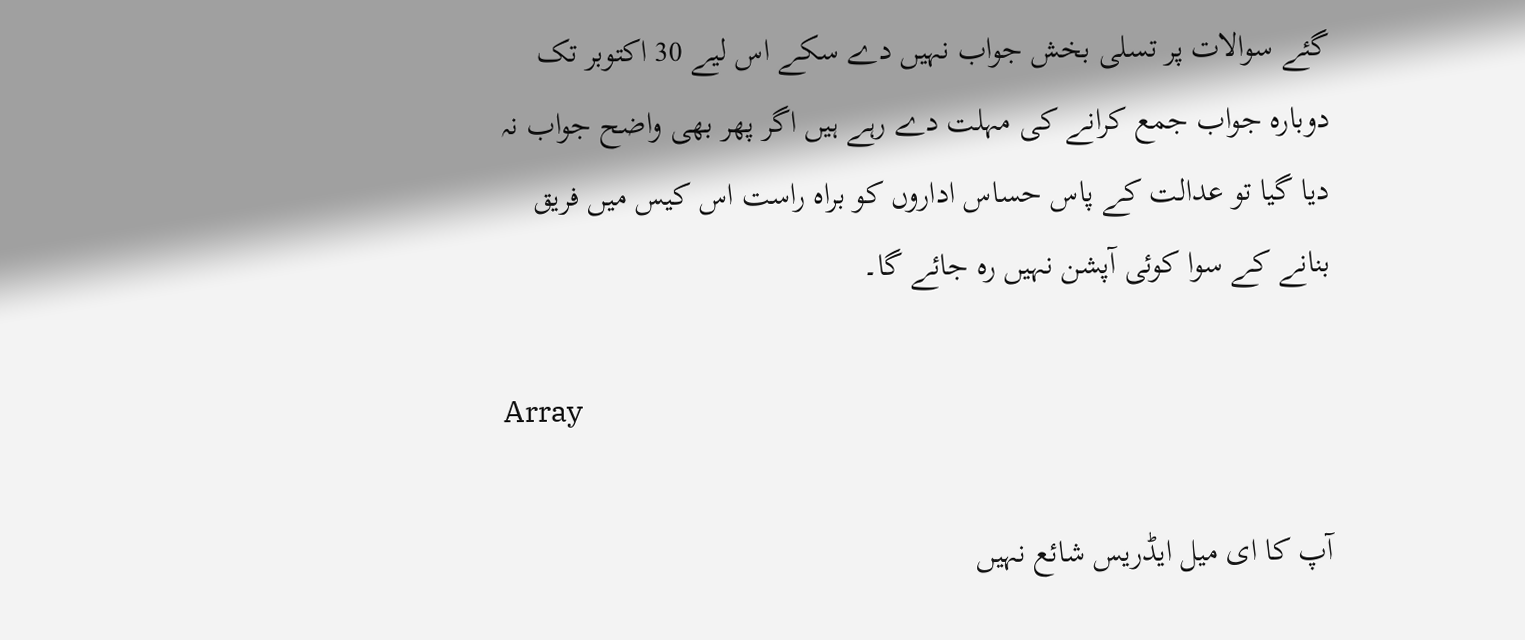گئے سوالات پر تسلی بخش جواب نہیں دے سکے اس لیے 30 اکتوبر تک دوبارہ جواب جمع کرانے کی مہلت دے رہے ہیں اگر پھر بھی واضح جواب نہ دیا گیا تو عدالت کے پاس حساس اداروں کو براہ راست اس کیس میں فریق بنانے کے سوا کوئی آپشن نہیں رہ جائے گا۔

Array

آپ کا ای میل ایڈریس شائع نہیں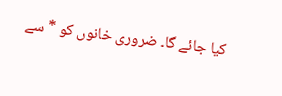کیا جائے گا۔ ضروری خانوں کو * سے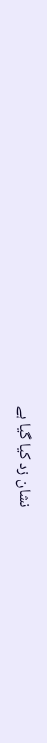نشان زد کیا گیا ہے